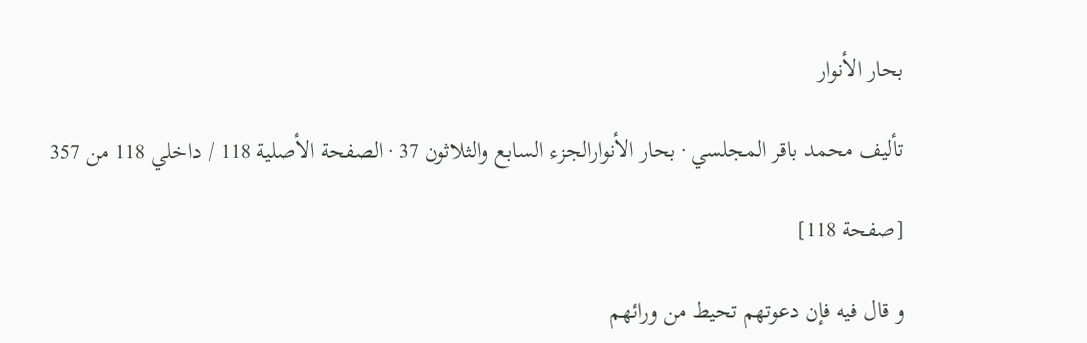بحار الأنوار

تأليف محمد باقر المجلسي · بحار الأنوارالجزء السابع والثلاثون 37 · الصفحة الأصلية 118 / داخلي 118 من 357

[صفحة 118]

و قال فيه فإن دعوتهم تحيط من ورائهم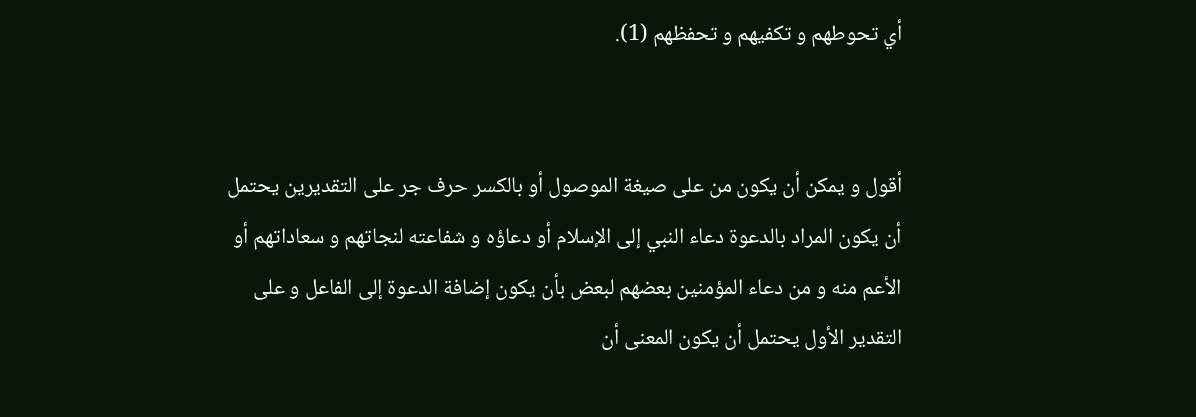أي تحوطهم و تكفيهم و تحفظهم (1).


أقول و يمكن أن يكون من على صيغة الموصول أو بالكسر حرف جر على التقديرين يحتمل أن يكون المراد بالدعوة دعاء النبي إلى الإسلام أو دعاؤه و شفاعته لنجاتهم و سعاداتهم أو الأعم منه و من دعاء المؤمنين بعضهم لبعض بأن يكون إضافة الدعوة إلى الفاعل و على التقدير الأول يحتمل أن يكون المعنى أن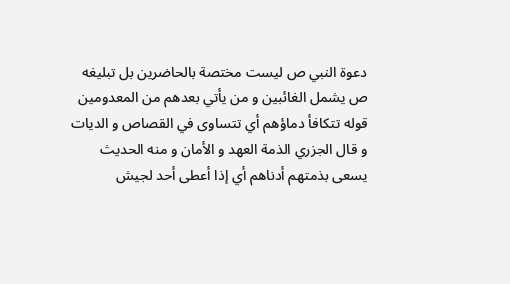دعوة النبي ص ليست مختصة بالحاضرين بل تبليغه ص يشمل الغائبين و من يأتي بعدهم من المعدومين قوله تتكافأ دماؤهم أي تتساوى في القصاص و الديات و قال الجزري الذمة العهد و الأمان و منه الحديث يسعى بذمتهم أدناهم أي إذا أعطى أحد لجيش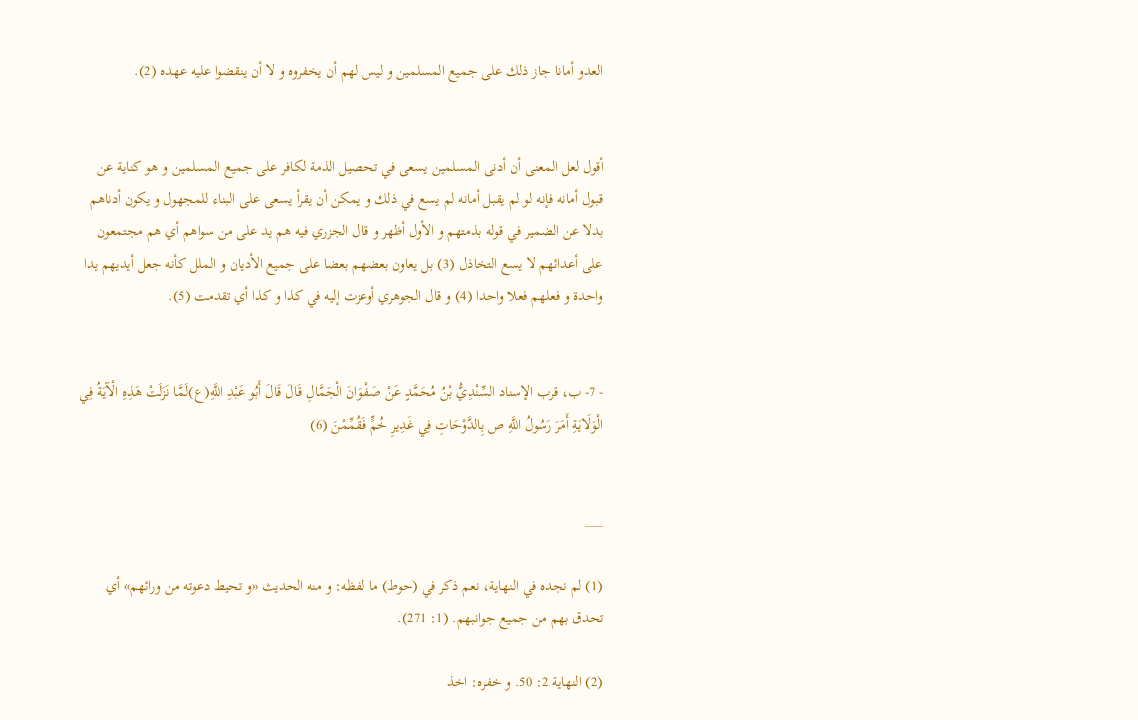العدو أمانا جاز ذلك على جميع المسلمين و ليس لهم أن يخفروه و لا أن ينقضوا عليه عهده (2).


أقول لعل المعنى أن أدنى المسلمين يسعى في تحصيل الذمة لكافر على جميع المسلمين و هو كناية عن قبول أمانه فإنه لو لم يقبل أمانه لم يسع في ذلك و يمكن أن يقرأ يسعى على البناء للمجهول و يكون أدناهم بدلا عن الضمير في قوله بذمتهم و الأول أظهر و قال الجزري فيه هم يد على من سواهم أي هم مجتمعون على أعدائهم لا يسع التخاذل (3) بل يعاون بعضهم بعضا على جميع الأديان و الملل كأنه جعل أيديهم يدا واحدة و فعلهم فعلا واحدا (4) و قال الجوهري أوعزت إليه في كذا و كذا أي تقدمت (5).


- 7- ب، قرب الإسناد السِّنْدِيُّ بْنُ مُحَمَّدٍ عَنْ صَفْوَانَ الْجَمَّالِ قَالَ قَالَ أَبُو عَبْدِ اللَّهِ(ع)لَمَّا نَزَلَتْ هَذِهِ الْآيَةُ فِي الْوَلَايَةِ أَمَرَ رَسُولُ اللَّهِ ص بِالدَّوْحَاتِ فِي غَدِيرِ خُمٍّ فَقُمِّمْنَ (6)


___

(1) لم نجده في النهاية، نعم ذكر في (حوط) ما لفظه: و منه الحديث «و تحيط دعوته من ورائهم» أي تحدق بهم من جميع جوانبهم. (1: 271).

(2) النهاية 2: 50. و خفره: اخذ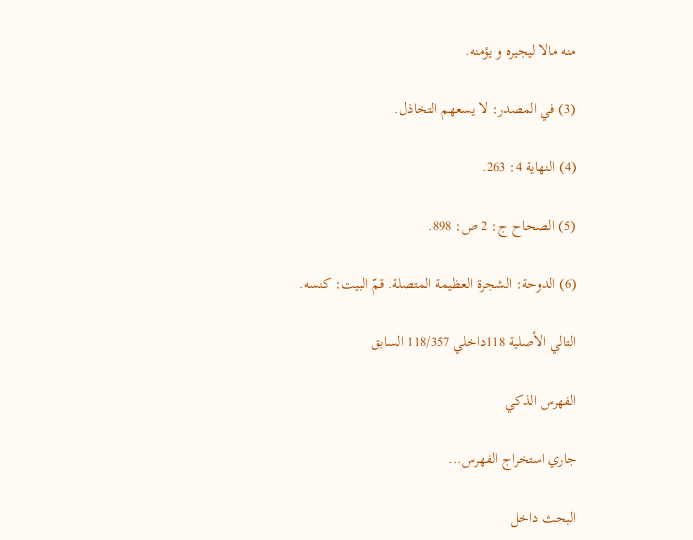منه مالا ليجيره و يؤمنه.

(3) في المصدر: لا يسعهم التخاذل.

(4) النهاية 4: 263.

(5) الصحاح ج: 2 ص: 898.

(6) الدوحة: الشجرة العظيمة المتصلة. قمّ البيت: كنسه.

التالي الأصلية 118داخلي 118/357 السابق

الفهرس الذكي

جاري استخراج الفهرس...

البحث داخل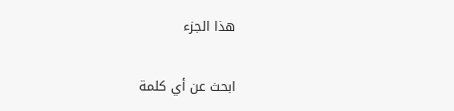هذا الجزء

ابحث عن أي كلمة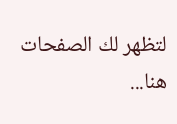لتظهر لك الصفحات هنا...